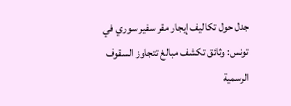جدل حول تكاليف إيجار مقر سفير سوري في تونس: وثائق تكشف مبالغ تتجاوز السقوف الرسمية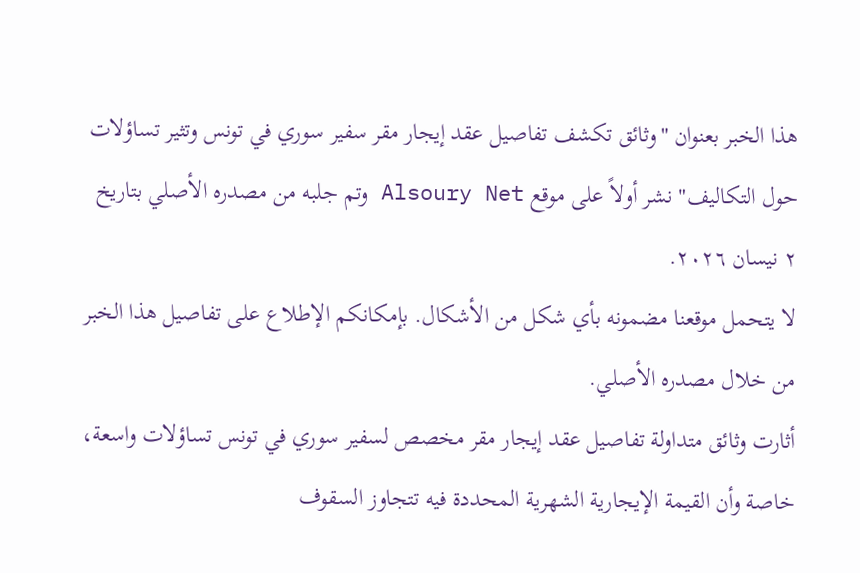هذا الخبر بعنوان "وثائق تكشف تفاصيل عقد إيجار مقر سفير سوري في تونس وتثير تساؤلات حول التكاليف" نشر أولاً على موقع Alsoury Net وتم جلبه من مصدره الأصلي بتاريخ ٢ نيسان ٢٠٢٦.
لا يتحمل موقعنا مضمونه بأي شكل من الأشكال. بإمكانكم الإطلاع على تفاصيل هذا الخبر من خلال مصدره الأصلي.
أثارت وثائق متداولة تفاصيل عقد إيجار مقر مخصص لسفير سوري في تونس تساؤلات واسعة، خاصة وأن القيمة الإيجارية الشهرية المحددة فيه تتجاوز السقوف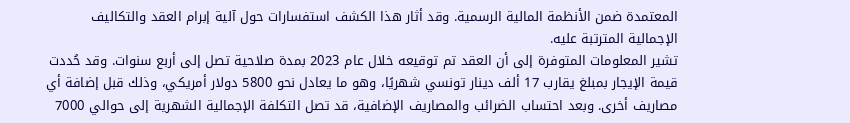المعتمدة ضمن الأنظمة المالية الرسمية. وقد أثار هذا الكشف استفسارات حول آلية إبرام العقد والتكاليف الإجمالية المترتبة عليه.
تشير المعلومات المتوفرة إلى أن العقد تم توقيعه خلال عام 2023 بمدة صلاحية تصل إلى أربع سنوات. وقد حُددت قيمة الإيجار بمبلغ يقارب 17 ألف دينار تونسي شهريًا، وهو ما يعادل نحو 5800 دولار أمريكي، وذلك قبل إضافة أي مصاريف أخرى. وبعد احتساب الضرائب والمصاريف الإضافية، قد تصل التكلفة الإجمالية الشهرية إلى حوالي 7000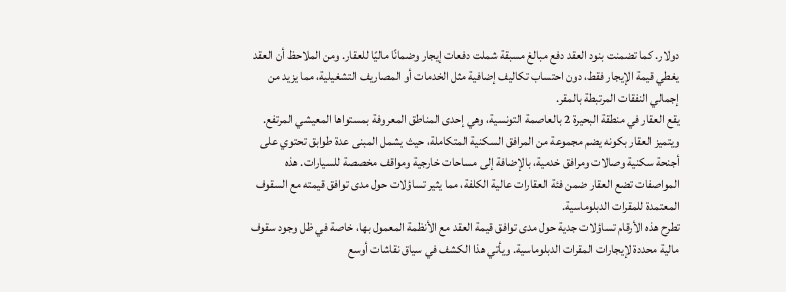دولار. كما تضمنت بنود العقد دفع مبالغ مسبقة شملت دفعات إيجار وضمانًا ماليًا للعقار. ومن الملاحظ أن العقد يغطي قيمة الإيجار فقط، دون احتساب تكاليف إضافية مثل الخدمات أو المصاريف التشغيلية، مما يزيد من إجمالي النفقات المرتبطة بالمقر.
يقع العقار في منطقة البحيرة 2 بالعاصمة التونسية، وهي إحدى المناطق المعروفة بمستواها المعيشي المرتفع. ويتميز العقار بكونه يضم مجموعة من المرافق السكنية المتكاملة، حيث يشمل المبنى عدة طوابق تحتوي على أجنحة سكنية وصالات ومرافق خدمية، بالإضافة إلى مساحات خارجية ومواقف مخصصة للسيارات. هذه المواصفات تضع العقار ضمن فئة العقارات عالية الكلفة، مما يثير تساؤلات حول مدى توافق قيمته مع السقوف المعتمدة للمقرات الدبلوماسية.
تطرح هذه الأرقام تساؤلات جدية حول مدى توافق قيمة العقد مع الأنظمة المعمول بها، خاصة في ظل وجود سقوف مالية محددة لإيجارات المقرات الدبلوماسية. ويأتي هذا الكشف في سياق نقاشات أوسع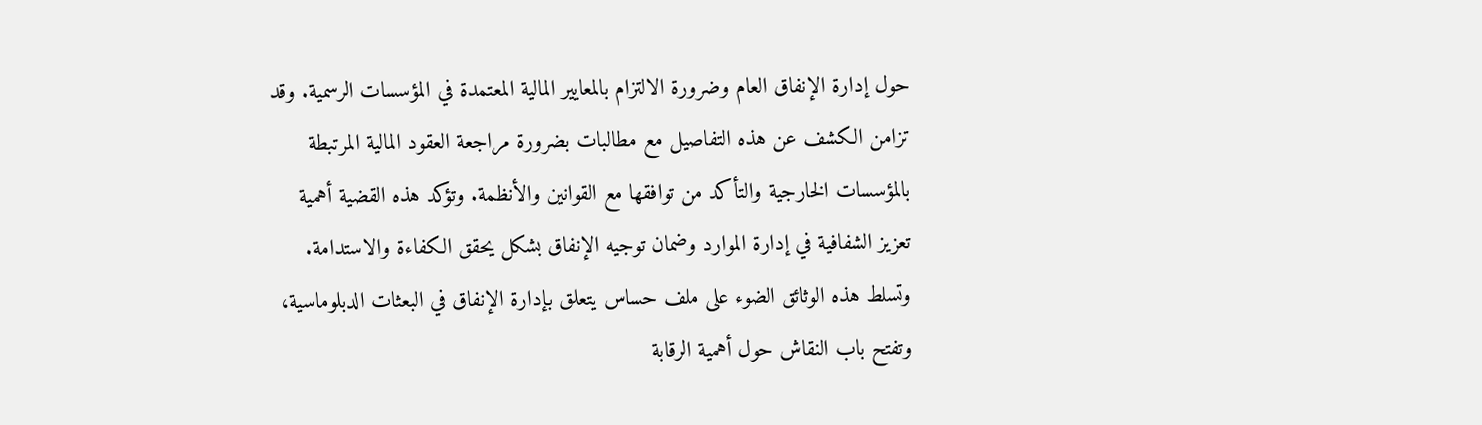حول إدارة الإنفاق العام وضرورة الالتزام بالمعايير المالية المعتمدة في المؤسسات الرسمية. وقد تزامن الكشف عن هذه التفاصيل مع مطالبات بضرورة مراجعة العقود المالية المرتبطة بالمؤسسات الخارجية والتأكد من توافقها مع القوانين والأنظمة. وتؤكد هذه القضية أهمية تعزيز الشفافية في إدارة الموارد وضمان توجيه الإنفاق بشكل يحقق الكفاءة والاستدامة. وتسلط هذه الوثائق الضوء على ملف حساس يتعلق بإدارة الإنفاق في البعثات الدبلوماسية، وتفتح باب النقاش حول أهمية الرقابة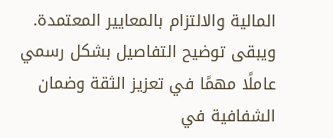المالية والالتزام بالمعايير المعتمدة. ويبقى توضيح التفاصيل بشكل رسمي عاملًا مهمًا في تعزيز الثقة وضمان الشفافية في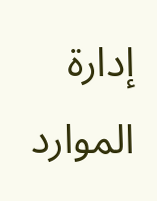إدارة الموارد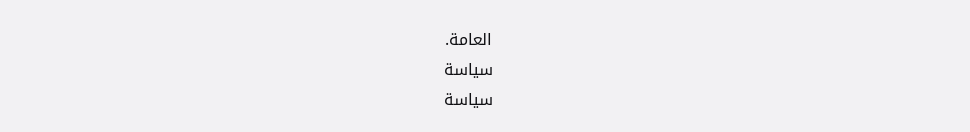العامة.
سياسة
سياسة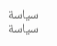سياسة
سياسة